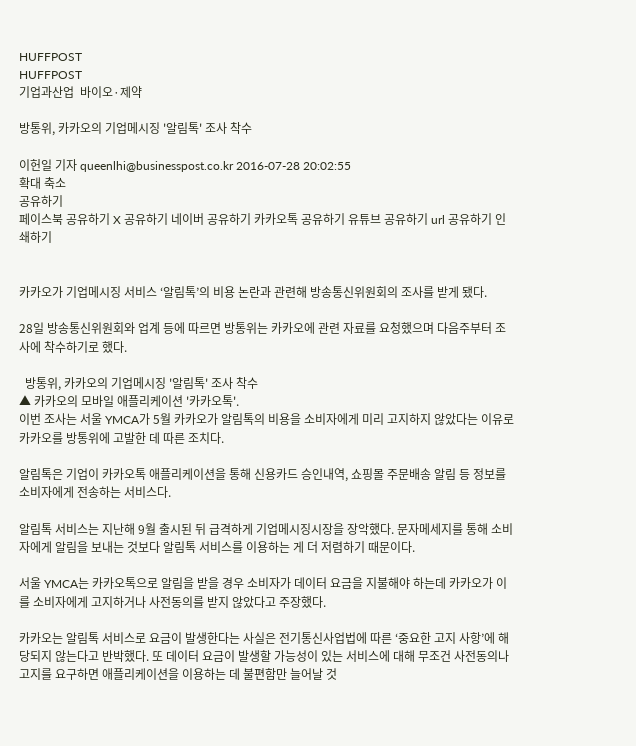HUFFPOST
HUFFPOST
기업과산업  바이오·제약

방통위, 카카오의 기업메시징 '알림톡' 조사 착수

이헌일 기자 queenlhi@businesspost.co.kr 2016-07-28 20:02:55
확대 축소
공유하기
페이스북 공유하기 X 공유하기 네이버 공유하기 카카오톡 공유하기 유튜브 공유하기 url 공유하기 인쇄하기


카카오가 기업메시징 서비스 ‘알림톡’의 비용 논란과 관련해 방송통신위원회의 조사를 받게 됐다.

28일 방송통신위원회와 업계 등에 따르면 방통위는 카카오에 관련 자료를 요청했으며 다음주부터 조사에 착수하기로 했다.

  방통위, 카카오의 기업메시징 '알림톡' 조사 착수
▲ 카카오의 모바일 애플리케이션 '카카오톡'.
이번 조사는 서울 YMCA가 5월 카카오가 알림톡의 비용을 소비자에게 미리 고지하지 않았다는 이유로 카카오를 방통위에 고발한 데 따른 조치다.

알림톡은 기업이 카카오톡 애플리케이션을 통해 신용카드 승인내역, 쇼핑몰 주문배송 알림 등 정보를 소비자에게 전송하는 서비스다.

알림톡 서비스는 지난해 9월 출시된 뒤 급격하게 기업메시징시장을 장악했다. 문자메세지를 통해 소비자에게 알림을 보내는 것보다 알림톡 서비스를 이용하는 게 더 저렴하기 때문이다.

서울 YMCA는 카카오톡으로 알림을 받을 경우 소비자가 데이터 요금을 지불해야 하는데 카카오가 이를 소비자에게 고지하거나 사전동의를 받지 않았다고 주장했다.

카카오는 알림톡 서비스로 요금이 발생한다는 사실은 전기통신사업법에 따른 ‘중요한 고지 사항’에 해당되지 않는다고 반박했다. 또 데이터 요금이 발생할 가능성이 있는 서비스에 대해 무조건 사전동의나 고지를 요구하면 애플리케이션을 이용하는 데 불편함만 늘어날 것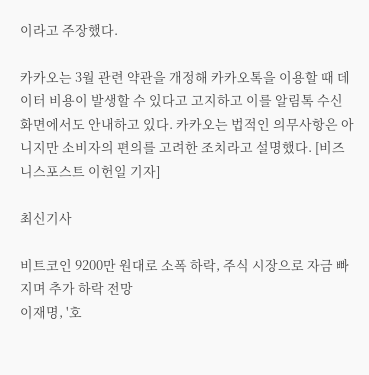이라고 주장했다.

카카오는 3월 관련 약관을 개정해 카카오톡을 이용할 때 데이터 비용이 발생할 수 있다고 고지하고 이를 알림톡 수신화면에서도 안내하고 있다. 카카오는 법적인 의무사항은 아니지만 소비자의 편의를 고려한 조치라고 설명했다. [비즈니스포스트 이헌일 기자]

최신기사

비트코인 9200만 원대로 소폭 하락, 주식 시장으로 자금 빠지며 추가 하락 전망
이재명, '호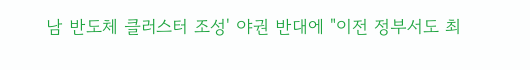남 반도체 클러스터 조성' 야권 반대에 "이전 정부서도 최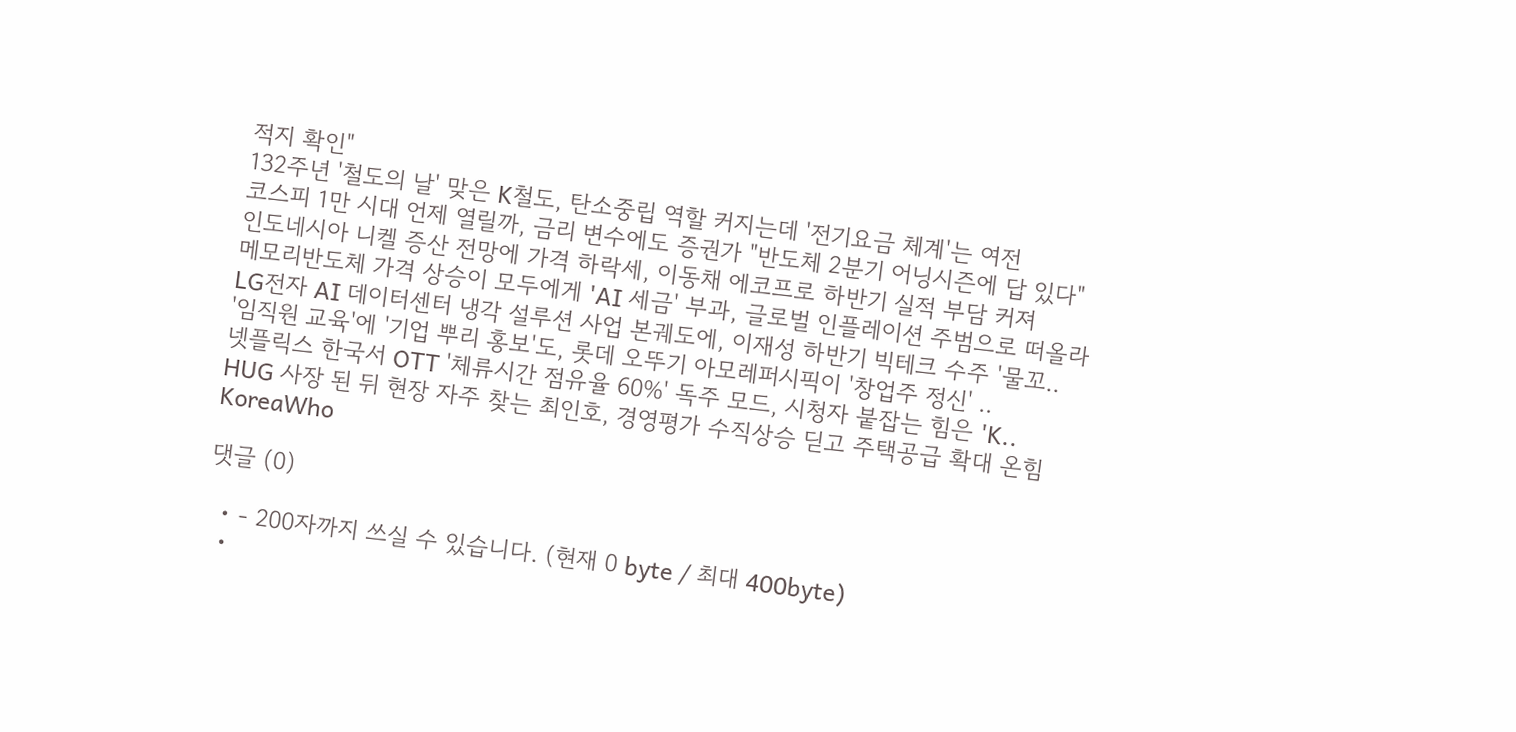적지 확인"
132주년 '철도의 날' 맞은 K철도, 탄소중립 역할 커지는데 '전기요금 체계'는 여전
코스피 1만 시대 언제 열릴까, 금리 변수에도 증권가 "반도체 2분기 어닝시즌에 답 있다"
인도네시아 니켈 증산 전망에 가격 하락세, 이동채 에코프로 하반기 실적 부담 커져
메모리반도체 가격 상승이 모두에게 'AI 세금' 부과, 글로벌 인플레이션 주범으로 떠올라
LG전자 AI 데이터센터 냉각 설루션 사업 본궤도에, 이재성 하반기 빅테크 수주 '물꼬..
'임직원 교육'에 '기업 뿌리 홍보'도, 롯데 오뚜기 아모레퍼시픽이 '창업주 정신' ..
넷플릭스 한국서 OTT '체류시간 점유율 60%' 독주 모드, 시청자 붙잡는 힘은 'K..
HUG 사장 된 뒤 현장 자주 찾는 최인호, 경영평가 수직상승 딛고 주택공급 확대 온힘
KoreaWho

댓글 (0)

  • - 200자까지 쓰실 수 있습니다. (현재 0 byte / 최대 400byte)
  •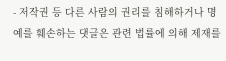- 저작권 등 다른 사람의 권리를 침해하거나 명예를 훼손하는 댓글은 관련 법률에 의해 제재를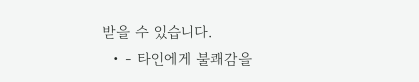받을 수 있습니다.
  • - 타인에게 불쾌감을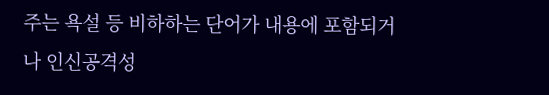주는 욕설 등 비하하는 단어가 내용에 포함되거나 인신공격성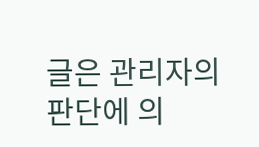글은 관리자의 판단에 의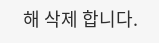해 삭제 합니다.